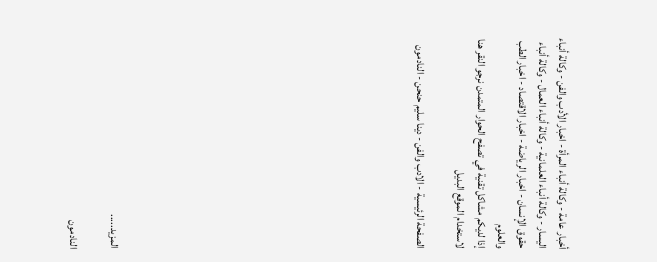أخبار عامة - وكالة أنباء المرأة - اخبار الأدب والفن - وكالة أنباء اليسار - وكالة أنباء العلمانية - وكالة أنباء العمال - وكالة أنباء حقوق الإنسان - اخبار الرياضة - اخبار الاقتصاد - اخبار الطب والعلوم
إذا لديكم مشاكل تقنية في تصفح الحوار المتمدن نرجو النقر هنا لاستخدام الموقع البديل

الصفحة الرئيسية - الادب والفن - دينا سليم حنحن - النادمون














المزيد.....

النادمون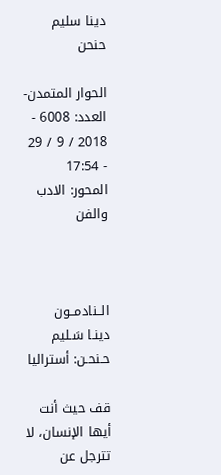دينا سليم حنحن

الحوار المتمدن-العدد: 6008 - 2018 / 9 / 29 - 17:54
المحور: الادب والفن



الــنادمــون
دينـا سَـليم حـنحـن: أستراليا

قف حيث أنت أيها الإنسان، لا تترجل عن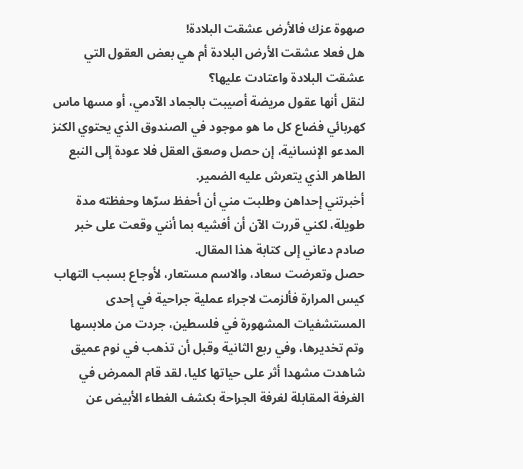صهوة عزك فالأرض عشقت البلادة!
هل فعلا عشقت الأرض البلادة أم هي بعض العقول التي عشقت البلادة واعتادت عليها؟
لنقل أنها عقول مريضة أصيبت بالجماد الآدمي، أو مسها ماس كهربائي فضاع كل ما هو موجود في الصندوق الذي يحتوي الكنز المدعو الإنسانية، إن حصل وصعق العقل فلا عودة إلى النبع الطاهر الذي يتعرش عليه الضمير.
أخبرتني إحداهن وطلبت مني أن أحفظ سرّها وحفظته مدة طويلة، لكني قررت الآن أن أفشيه بما أنني وقعت على خبر صادم دعاني إلى كتابة هذا المقال.
حصل وتعرضت سعاد، والاسم مستعار، لأوجاع بسبب التهاب كيس المرارة فألزمت لاجراء عملية جراحية في إحدى المستشفيات المشهورة في فلسطين، جردت من ملابسها وتم تخديرها، وفي ربع الثانية وقبل أن تذهب في نوم عميق شاهدت مشهدا أثر على حياتها كليا، لقد قام الممرض في الغرفة المقابلة لغرفة الجراحة بكشف الغطاء الأبيض عن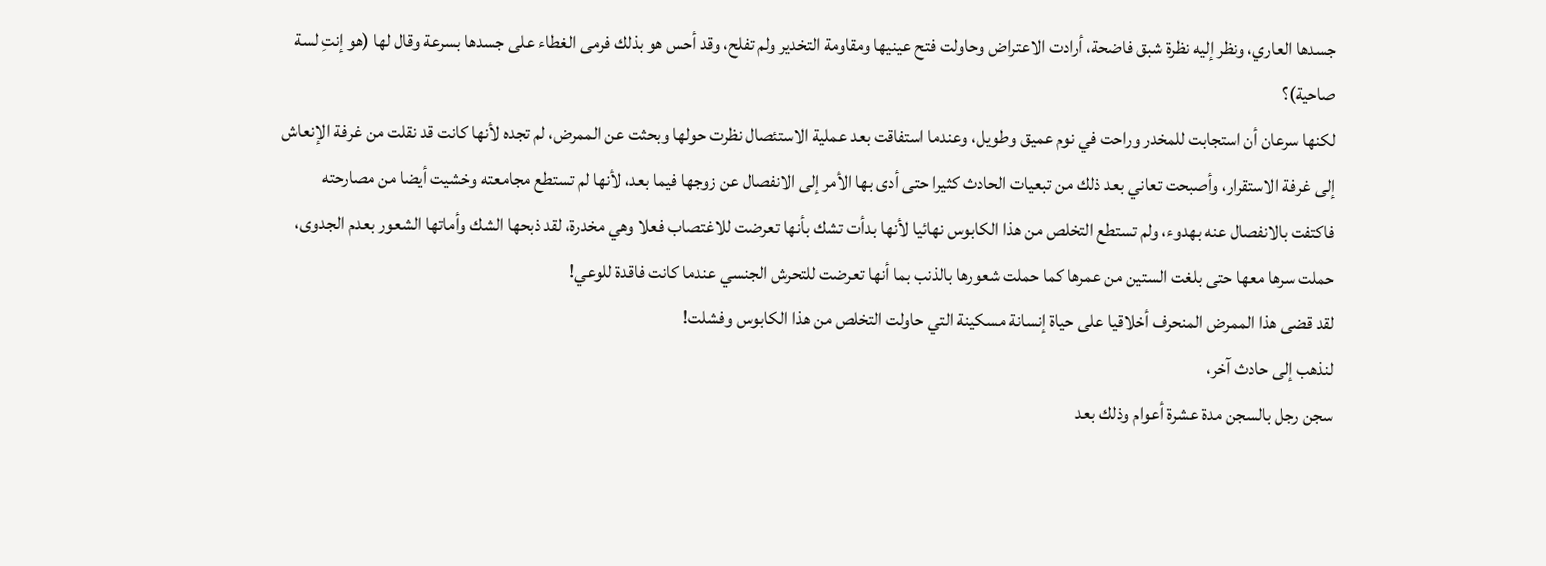جسدها العاري، ونظر إليه نظرة شبق فاضحة، أرادت الاعتراض وحاولت فتح عينيها ومقاومة التخدير ولم تفلح، وقد أحس هو بذلك فرمى الغطاء على جسدها بسرعة وقال لها (هو إنتِ لسة صاحية)؟
لكنها سرعان أن استجابت للمخدر وراحت في نوم عميق وطويل، وعندما استفاقت بعد عملية الاستئصال نظرت حولها وبحثت عن الممرض، لم تجده لأنها كانت قد نقلت من غرفة الإنعاش إلى غرفة الاستقرار، وأصبحت تعاني بعد ذلك من تبعيات الحادث كثيرا حتى أدى بها الأمر إلى الانفصال عن زوجها فيما بعد، لأنها لم تستطع مجامعته وخشيت أيضا من مصارحته فاكتفت بالانفصال عنه بهدوء، ولم تستطع التخلص من هذا الكابوس نهائيا لأنها بدأت تشك بأنها تعرضت للاغتصاب فعلا وهي مخدرة، لقد ذبحها الشك وأماتها الشعور بعدم الجدوى، حملت سرها معها حتى بلغت الستين من عمرها كما حملت شعورها بالذنب بما أنها تعرضت للتحرش الجنسي عندما كانت فاقدة للوعي!
لقد قضى هذا الممرض المنحرف أخلاقيا على حياة إنسانة مسكينة التي حاولت التخلص من هذا الكابوس وفشلت!
لنذهب إلى حادث آخر،
سجن رجل بالسجن مدة عشرة أعوام وذلك بعد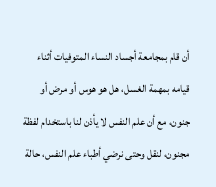أن قام بمجامعة أجساد النساء المتوفيات أثناء قيامه بمهمة الغسل، هل هو هوس أو مرض أو جنون، مع أن علم النفس لا يأذن لنا باستخدام لفظة مجنون، لنقل وحتى نرضي أطباء علم النفس، حالة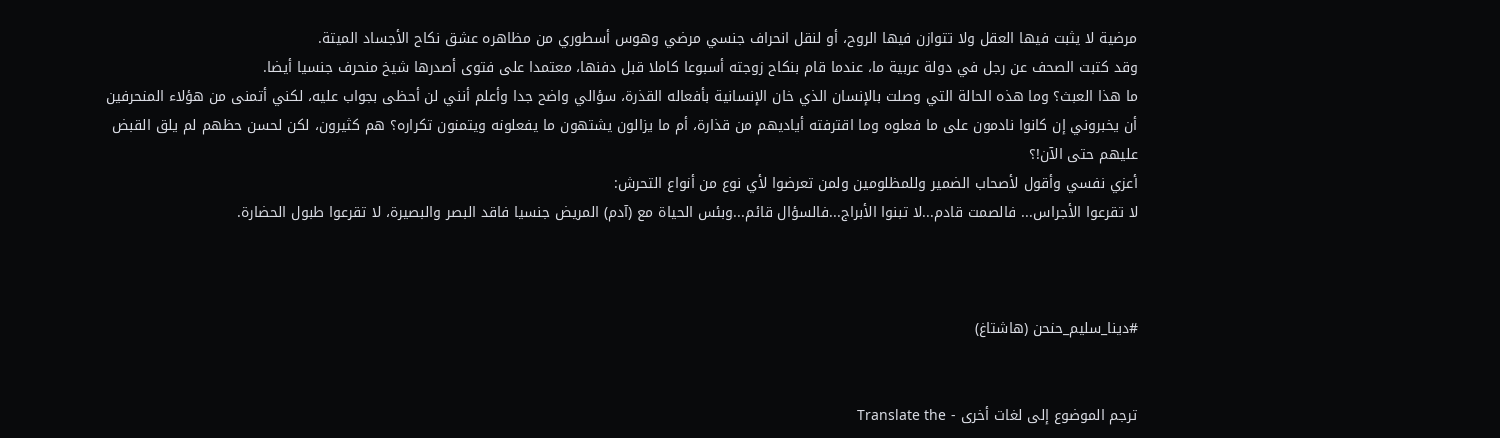مرضية لا يثبت فيها العقل ولا تتوازن فيها الروح، أو لنقل انحراف جنسي مرضي وهوس أسطوري من مظاهره عشق نكاح الأجساد الميتة.
وقد كتبت الصحف عن رجل في دولة عربية ما، عندما قام بنكاح زوجته أسبوعا كاملا قبل دفنها، معتمدا على فتوى أصدرها شيخ منحرف جنسيا أيضا.
ما هذا العبث؟ وما هذه الحالة التي وصلت بالإنسان الذي خان الإنسانية بأفعاله القذرة، سؤالي واضح جدا وأعلم أنني لن أحظى بجواب عليه، لكني أتمنى من هؤلاء المنحرفين أن يخبروني إن كانوا نادمون على ما فعلوه وما اقترفته أياديهم من قذارة، أم ما يزالون يشتهون ما يفعلونه ويتمنون تكراره؟ هم كثيرون، لكن لحسن حظهم لم يلق القبض عليهم حتى الآن!؟
أعزي نفسي وأقول لأصحاب الضمير وللمظلومين ولمن تعرضوا لأي نوع من أنواع التحرش:
لا تقرعوا الأجراس... فالصمت قادم...لا تبنوا الأبراج...فالسؤال قائم...وبئس الحياة مع (آدم) المريض جنسيا فاقد البصر والبصيرة، لا تقرعوا طبول الحضارة.



#دينا_سليم_حنحن (هاشتاغ)


ترجم الموضوع إلى لغات أخرى - Translate the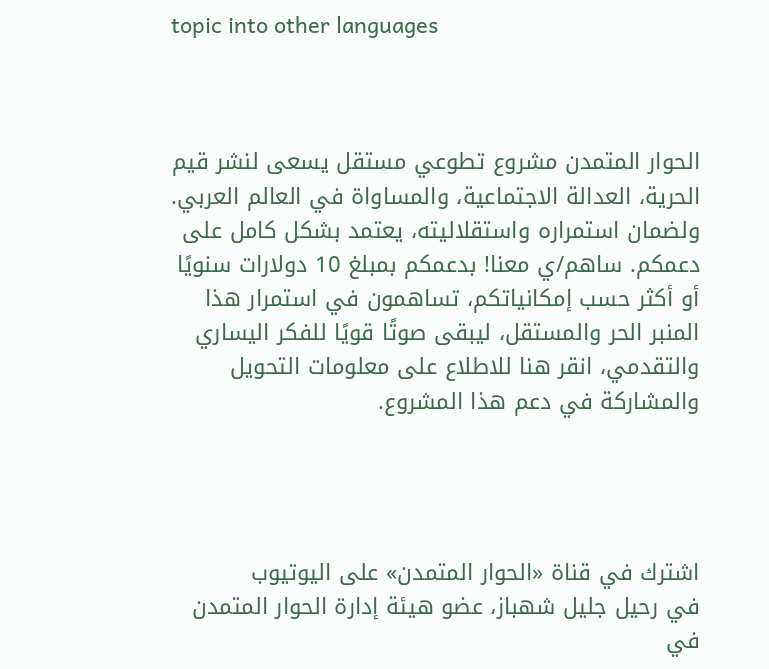topic into other languages



الحوار المتمدن مشروع تطوعي مستقل يسعى لنشر قيم الحرية، العدالة الاجتماعية، والمساواة في العالم العربي. ولضمان استمراره واستقلاليته، يعتمد بشكل كامل على دعمكم. ساهم/ي معنا! بدعمكم بمبلغ 10 دولارات سنويًا أو أكثر حسب إمكانياتكم، تساهمون في استمرار هذا المنبر الحر والمستقل، ليبقى صوتًا قويًا للفكر اليساري والتقدمي، انقر هنا للاطلاع على معلومات التحويل والمشاركة في دعم هذا المشروع.




اشترك في قناة «الحوار المتمدن» على اليوتيوب
في رحيل جليل شهباز، عضو هيئة إدارة الحوار المتمدن
في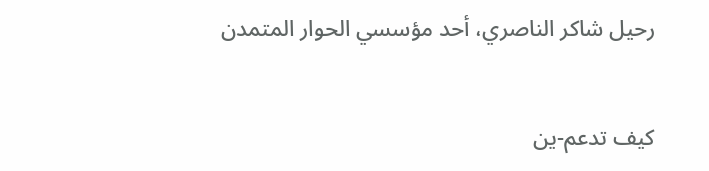رحيل شاكر الناصري، أحد مؤسسي الحوار المتمدن


كيف تدعم-ين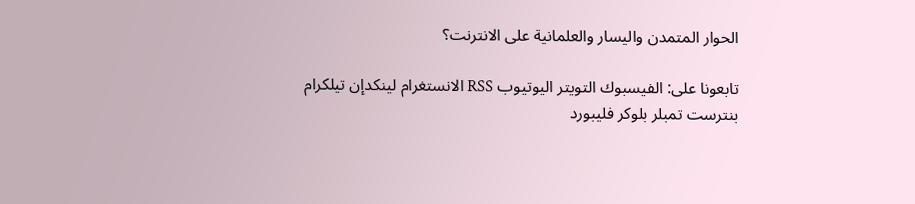الحوار المتمدن واليسار والعلمانية على الانترنت؟

تابعونا على: الفيسبوك التويتر اليوتيوب RSS الانستغرام لينكدإن تيلكرام بنترست تمبلر بلوكر فليبورد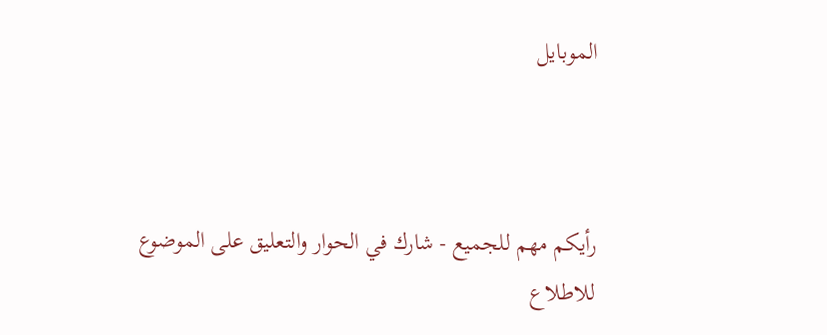الموبايل



رأيكم مهم للجميع - شارك في الحوار والتعليق على الموضوع
للاطلاع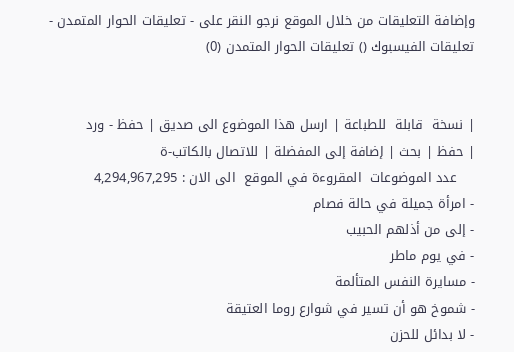وإضافة التعليقات من خلال الموقع نرجو النقر على - تعليقات الحوار المتمدن -
تعليقات الفيسبوك () تعليقات الحوار المتمدن (0)


| نسخة  قابلة  للطباعة | ارسل هذا الموضوع الى صديق | حفظ - ورد
| حفظ | بحث | إضافة إلى المفضلة | للاتصال بالكاتب-ة
    عدد الموضوعات  المقروءة في الموقع  الى الان : 4,294,967,295
- امرأة جميلة في حالة فصام
- إلى من أذلهم الحبيب
- في يوم ماطر
- مسايرة النفس المتألمة
- شموخ هو أن تسير في شوارع روما العتيقة
- لا بدائل للحزن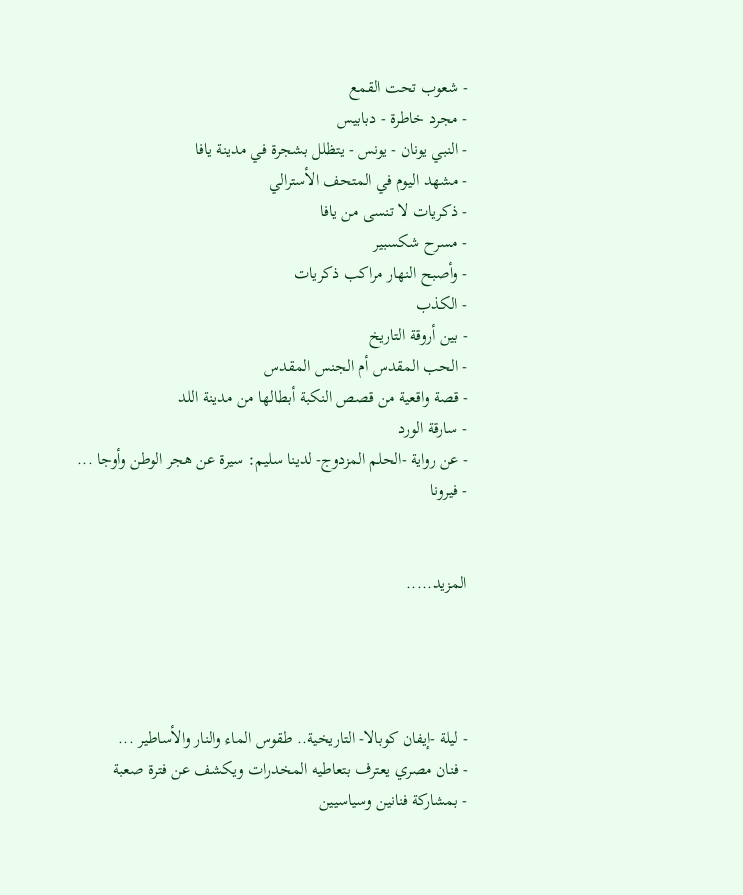- شعوب تحت القمع
- مجرد خاطرة - دبابيس
- النبي يونان - يونس - يتظلل بشجرة في مدينة يافا
- مشهد اليوم في المتحف الأسترالي
- ذكريات لا تنسى من يافا
- مسرح شكسبير
- وأصبح النهار مراكب ذكريات
- الكذب
- بين أروقة التاريخ
- الحب المقدس أم الجنس المقدس
- قصة واقعية من قصص النكبة أبطالها من مدينة اللد
- سارقة الورد
- عن رواية -الحلم المزدوج- لدينا سليم: سيرة عن هجر الوطن وأوجا ...
- فيرونا


المزيد.....




- ليلة -إيفان كوبالا- التاريخية.. طقوس الماء والنار والأساطير ...
- فنان مصري يعترف بتعاطيه المخدرات ويكشف عن فترة صعبة
- بمشاركة فنانين وسياسيين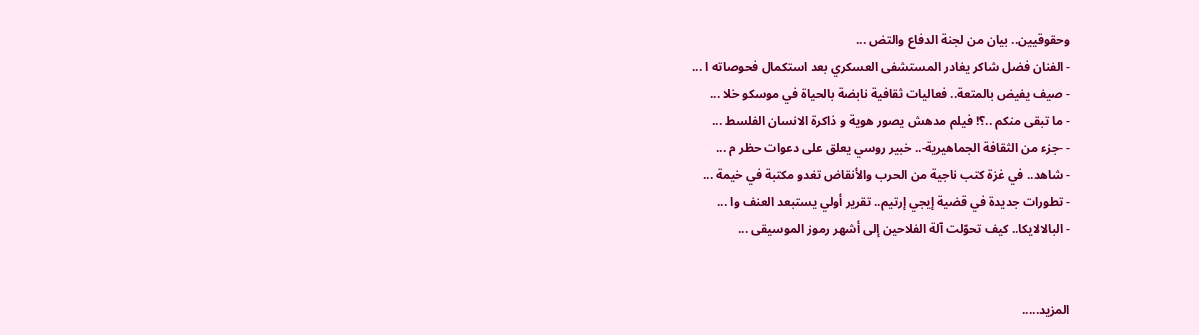وحقوقيين.. بيان من لجنة الدفاع والتض ...
- الفنان فضل شاكر يغادر المستشفى العسكري بعد استكمال فحوصاته ا ...
- صيف يفيض بالمتعة.. فعاليات ثقافية نابضة بالحياة في موسكو خلا ...
- ما تبقى منكم ..؟! فيلم مدهش يصور هوية و ذاكرة الانسان الفلسط ...
- -جزء من الثقافة الجماهيرية-.. خبير روسي يعلق على دعوات حظر م ...
- شاهد.. في غزة كتب ناجية من الحرب والأنقاض تغدو مكتبة في خيمة ...
- تطورات جديدة في قضية إيجي إرتيم.. تقرير أولي يستبعد العنف وا ...
- البالالايكا.. كيف تحوّلت آلة الفلاحين إلى أشهر رموز الموسيقى ...


المزيد.....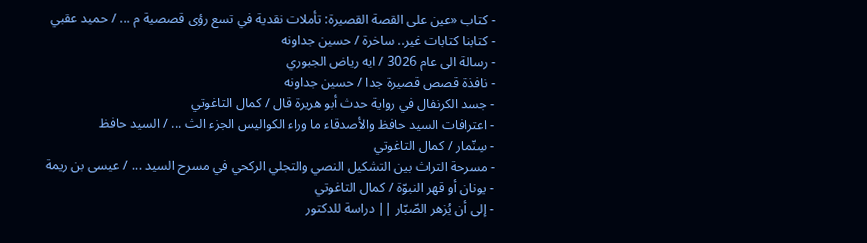- كتاب «عين على القصة القصيرة: تأملات نقدية في تسع رؤى قصصية م ... / حميد عقبي
- كتابنا كتابات غير.. ساخرة / حسين جداونه
- رسالة الى عام 3026 / ايه رياض الجبوري
- نافذة قصص قصيرة جدا / حسين جداونه
- جسد الكرنفال في رواية حدث أبو هريرة قال / كمال التاغوتي
- اعترافات السيد حافظ والأصدقاء ما وراء الكواليس الجزء الث ... / السيد حافظ
- سِنّمار / كمال التاغوتي
- مسرحة التراث بين التشكيل النصي والتجلي الركحي في مسرح السيد ... / عيسى بن ريمة
- يونان أو قهر النبوّة / كمال التاغوتي
- إلى أن يُزهر الصّبّار || دراسة للدكتور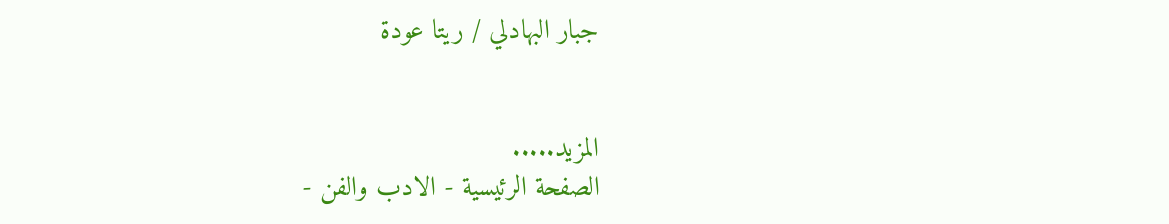جبار البهادلي / ريتا عودة


المزيد.....
الصفحة الرئيسية - الادب والفن -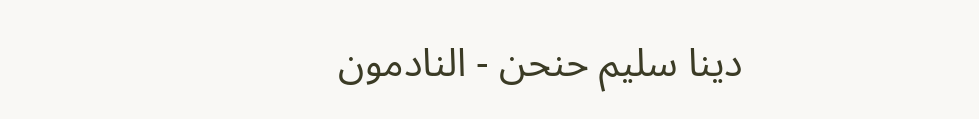دينا سليم حنحن - النادمون